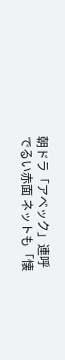朝ドラ「アベック」連呼でるい赤面 ネットも「懐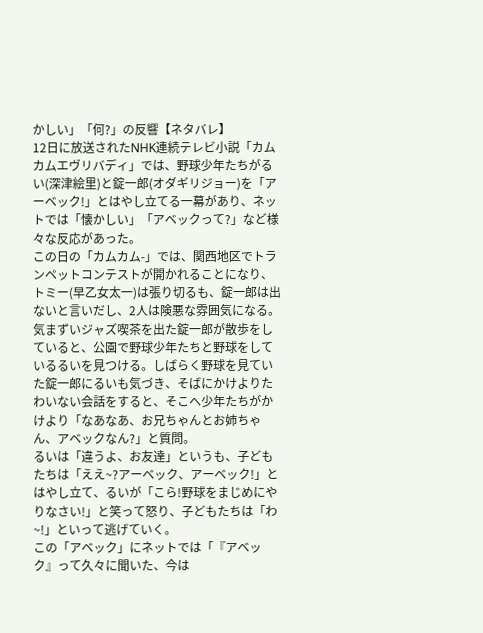かしい」「何?」の反響【ネタバレ】
12日に放送されたNHK連続テレビ小説「カムカムエヴリバディ」では、野球少年たちがるい(深津絵里)と錠一郎(オダギリジョー)を「アーベック!」とはやし立てる一幕があり、ネットでは「懐かしい」「アベックって?」など様々な反応があった。
この日の「カムカム-」では、関西地区でトランペットコンテストが開かれることになり、トミー(早乙女太一)は張り切るも、錠一郎は出ないと言いだし、2人は険悪な雰囲気になる。
気まずいジャズ喫茶を出た錠一郎が散歩をしていると、公園で野球少年たちと野球をしているるいを見つける。しばらく野球を見ていた錠一郎にるいも気づき、そばにかけよりたわいない会話をすると、そこへ少年たちがかけより「なあなあ、お兄ちゃんとお姉ちゃん、アベックなん?」と質問。
るいは「違うよ、お友達」というも、子どもたちは「ええ~?アーベック、アーベック!」とはやし立て、るいが「こら!野球をまじめにやりなさい!」と笑って怒り、子どもたちは「わ~!」といって逃げていく。
この「アベック」にネットでは「『アベック』って久々に聞いた、今は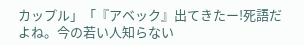カップル」「『アベック』出てきたー!死語だよね。今の若い人知らない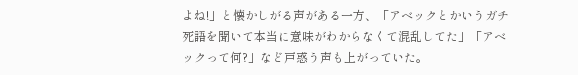よね!」と懐かしがる声がある一方、「アベックとかいうガチ死語を聞いて本当に意味がわからなくて混乱してた」「アベックって何?」など戸惑う声も上がっていた。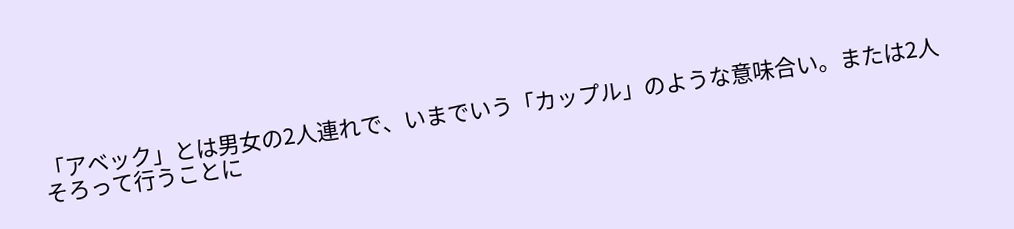「アベック」とは男女の2人連れで、いまでいう「カップル」のような意味合い。または2人そろって行うことに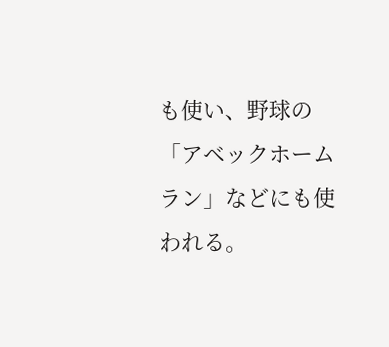も使い、野球の「アベックホームラン」などにも使われる。